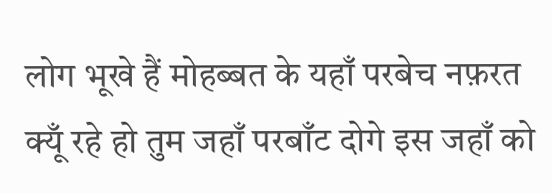लोग भूखे हैं मोहब्बत के यहाँ परबेच नफ़रत क्यूँ रहे हो तुम जहाँ परबाँट दोगे इस जहाँ को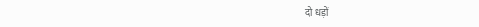दो धड़ों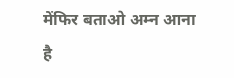मेंफिर बताओ अम्न आना है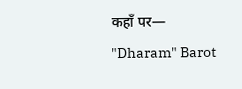कहाँ पर— "Dharam" Barot